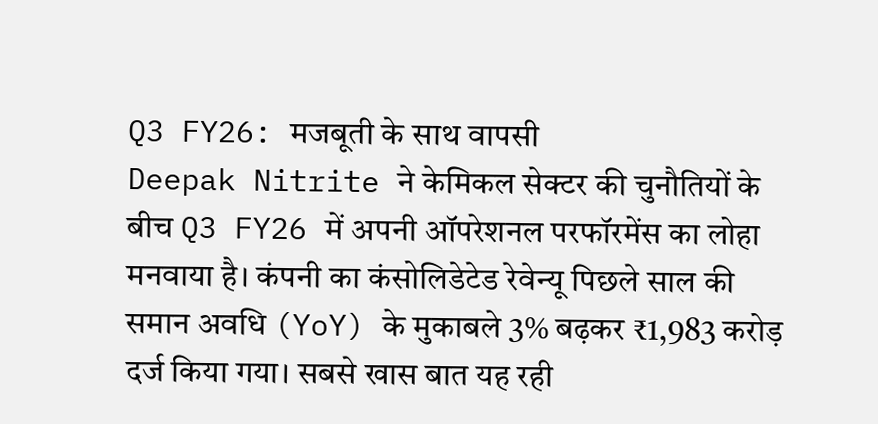Q3 FY26: मजबूती के साथ वापसी
Deepak Nitrite ने केमिकल सेक्टर की चुनौतियों के बीच Q3 FY26 में अपनी ऑपरेशनल परफॉरमेंस का लोहा मनवाया है। कंपनी का कंसोलिडेटेड रेवेन्यू पिछले साल की समान अवधि (YoY) के मुकाबले 3% बढ़कर ₹1,983 करोड़ दर्ज किया गया। सबसे खास बात यह रही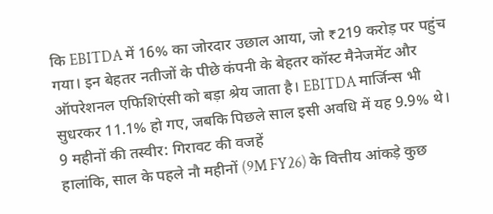कि EBITDA में 16% का जोरदार उछाल आया, जो ₹219 करोड़ पर पहुंच गया। इन बेहतर नतीजों के पीछे कंपनी के बेहतर कॉस्ट मैनेजमेंट और ऑपरेशनल एफिशिएंसी को बड़ा श्रेय जाता है। EBITDA मार्जिन्स भी सुधरकर 11.1% हो गए, जबकि पिछले साल इसी अवधि में यह 9.9% थे।
9 महीनों की तस्वीर: गिरावट की वजहें
हालांकि, साल के पहले नौ महीनों (9M FY26) के वित्तीय आंकड़े कुछ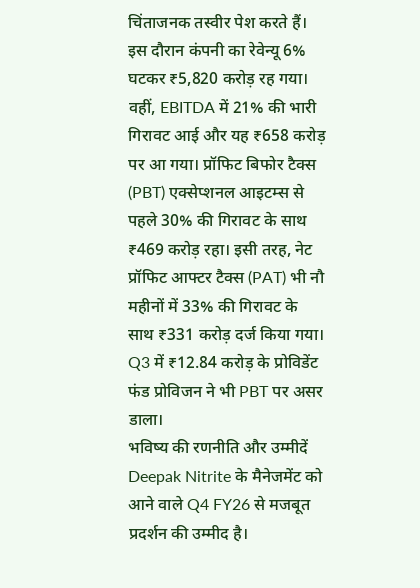चिंताजनक तस्वीर पेश करते हैं। इस दौरान कंपनी का रेवेन्यू 6% घटकर ₹5,820 करोड़ रह गया। वहीं, EBITDA में 21% की भारी गिरावट आई और यह ₹658 करोड़ पर आ गया। प्रॉफिट बिफोर टैक्स (PBT) एक्सेप्शनल आइटम्स से पहले 30% की गिरावट के साथ ₹469 करोड़ रहा। इसी तरह, नेट प्रॉफिट आफ्टर टैक्स (PAT) भी नौ महीनों में 33% की गिरावट के साथ ₹331 करोड़ दर्ज किया गया। Q3 में ₹12.84 करोड़ के प्रोविडेंट फंड प्रोविजन ने भी PBT पर असर डाला।
भविष्य की रणनीति और उम्मीदें
Deepak Nitrite के मैनेजमेंट को आने वाले Q4 FY26 से मजबूत प्रदर्शन की उम्मीद है।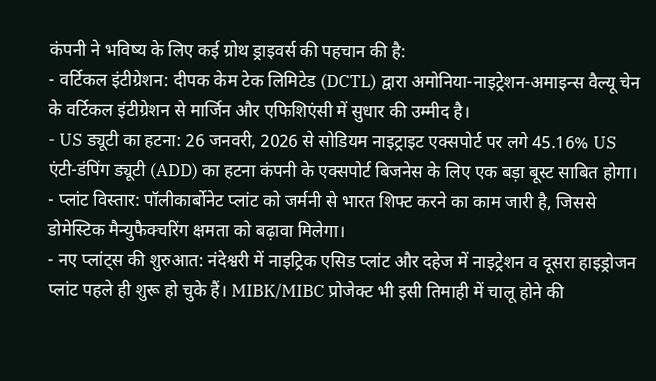कंपनी ने भविष्य के लिए कई ग्रोथ ड्राइवर्स की पहचान की है:
- वर्टिकल इंटीग्रेशन: दीपक केम टेक लिमिटेड (DCTL) द्वारा अमोनिया-नाइट्रेशन-अमाइन्स वैल्यू चेन के वर्टिकल इंटीग्रेशन से मार्जिन और एफिशिएंसी में सुधार की उम्मीद है।
- US ड्यूटी का हटना: 26 जनवरी, 2026 से सोडियम नाइट्राइट एक्सपोर्ट पर लगे 45.16% US एंटी-डंपिंग ड्यूटी (ADD) का हटना कंपनी के एक्सपोर्ट बिजनेस के लिए एक बड़ा बूस्ट साबित होगा।
- प्लांट विस्तार: पॉलीकार्बोनेट प्लांट को जर्मनी से भारत शिफ्ट करने का काम जारी है, जिससे डोमेस्टिक मैन्युफैक्चरिंग क्षमता को बढ़ावा मिलेगा।
- नए प्लांट्स की शुरुआत: नंदेश्वरी में नाइट्रिक एसिड प्लांट और दहेज में नाइट्रेशन व दूसरा हाइड्रोजन प्लांट पहले ही शुरू हो चुके हैं। MIBK/MIBC प्रोजेक्ट भी इसी तिमाही में चालू होने की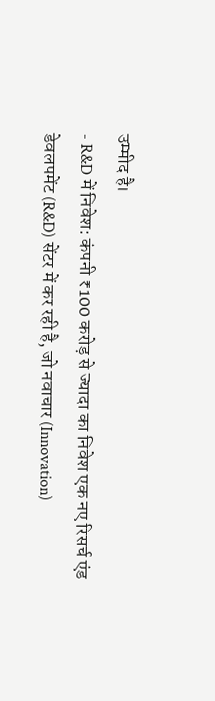उम्मीद है।
- R&D में निवेश: कंपनी ₹100 करोड़ से ज्यादा का निवेश एक नए रिसर्च एंड डेवलपमेंट (R&D) सेंटर में कर रही है, जो नवाचार (Innovation)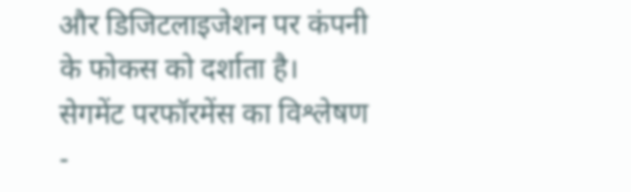और डिजिटलाइजेशन पर कंपनी के फोकस को दर्शाता है।
सेगमेंट परफॉरमेंस का विश्लेषण
-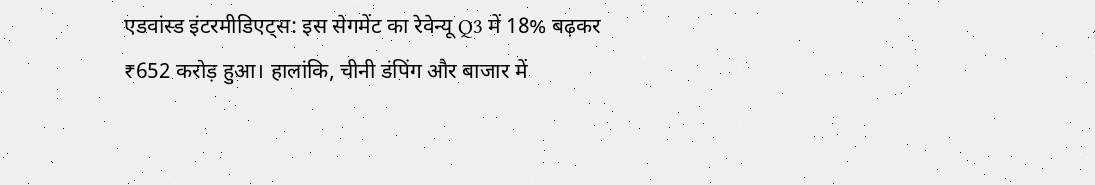एडवांस्ड इंटरमीडिएट्स: इस सेगमेंट का रेवेन्यू Q3 में 18% बढ़कर ₹652 करोड़ हुआ। हालांकि, चीनी डंपिंग और बाजार में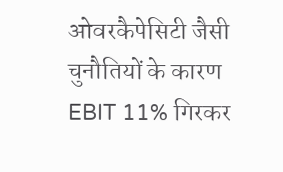ओवरकैपेसिटी जैसी चुनौतियों के कारण EBIT 11% गिरकर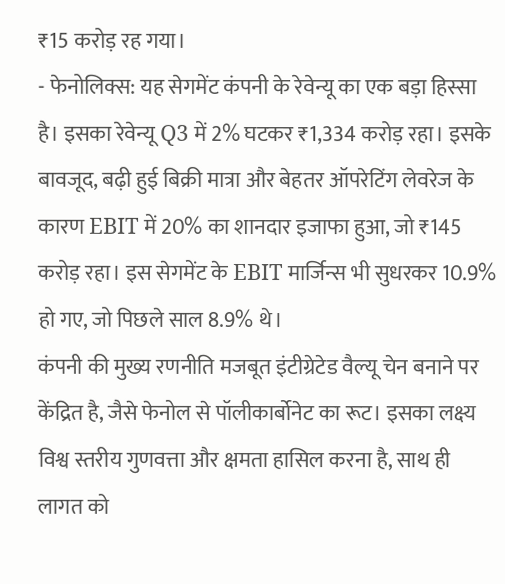₹15 करोड़ रह गया।
- फेनोलिक्स: यह सेगमेंट कंपनी के रेवेन्यू का एक बड़ा हिस्सा है। इसका रेवेन्यू Q3 में 2% घटकर ₹1,334 करोड़ रहा। इसके बावजूद, बढ़ी हुई बिक्री मात्रा और बेहतर ऑपरेटिंग लेवरेज के कारण EBIT में 20% का शानदार इजाफा हुआ, जो ₹145 करोड़ रहा। इस सेगमेंट के EBIT मार्जिन्स भी सुधरकर 10.9% हो गए, जो पिछले साल 8.9% थे।
कंपनी की मुख्य रणनीति मजबूत इंटीग्रेटेड वैल्यू चेन बनाने पर केंद्रित है, जैसे फेनोल से पॉलीकार्बोनेट का रूट। इसका लक्ष्य विश्व स्तरीय गुणवत्ता और क्षमता हासिल करना है, साथ ही लागत को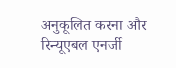अनुकूलित करना और रिन्यूएबल एनर्जी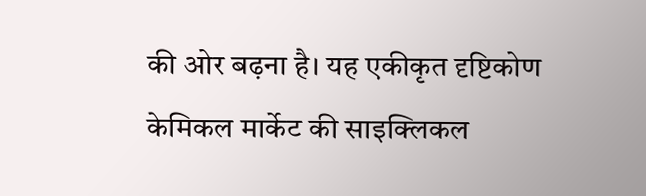की ओर बढ़ना है। यह एकीकृत दृष्टिकोण केमिकल मार्केट की साइक्लिकल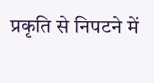प्रकृति से निपटने में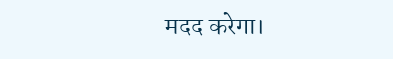मदद करेगा।